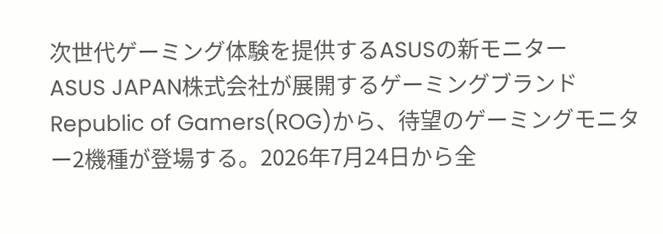次世代ゲーミング体験を提供するASUSの新モニター
ASUS JAPAN株式会社が展開するゲーミングブランドRepublic of Gamers(ROG)から、待望のゲーミングモニター2機種が登場する。2026年7月24日から全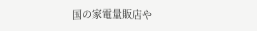国の家電量販店や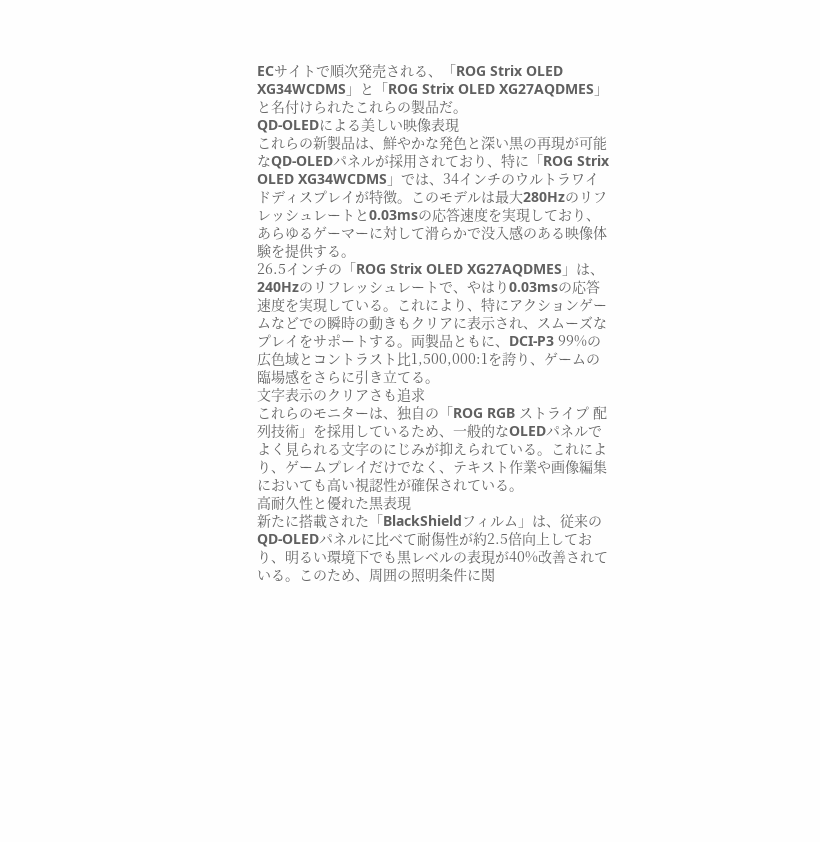ECサイトで順次発売される、「ROG Strix OLED XG34WCDMS」と「ROG Strix OLED XG27AQDMES」と名付けられたこれらの製品だ。
QD-OLEDによる美しい映像表現
これらの新製品は、鮮やかな発色と深い黒の再現が可能なQD-OLEDパネルが採用されており、特に「ROG Strix OLED XG34WCDMS」では、34インチのウルトラワイドディスプレイが特徴。このモデルは最大280Hzのリフレッシュレートと0.03msの応答速度を実現しており、あらゆるゲーマーに対して滑らかで没入感のある映像体験を提供する。
26.5インチの「ROG Strix OLED XG27AQDMES」は、240Hzのリフレッシュレートで、やはり0.03msの応答速度を実現している。これにより、特にアクションゲームなどでの瞬時の動きもクリアに表示され、スムーズなプレイをサポートする。両製品ともに、DCI-P3 99%の広色域とコントラスト比1,500,000:1を誇り、ゲームの臨場感をさらに引き立てる。
文字表示のクリアさも追求
これらのモニターは、独自の「ROG RGB ストライプ 配列技術」を採用しているため、一般的なOLEDパネルでよく見られる文字のにじみが抑えられている。これにより、ゲームプレイだけでなく、テキスト作業や画像編集においても高い視認性が確保されている。
高耐久性と優れた黒表現
新たに搭載された「BlackShieldフィルム」は、従来のQD-OLEDパネルに比べて耐傷性が約2.5倍向上しており、明るい環境下でも黒レベルの表現が40%改善されている。このため、周囲の照明条件に関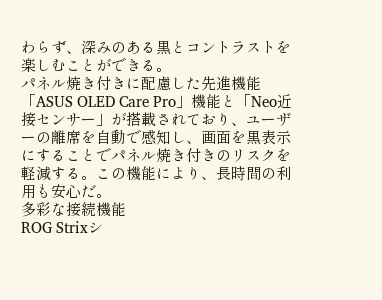わらず、深みのある黒とコントラストを楽しむことができる。
パネル焼き付きに配慮した先進機能
「ASUS OLED Care Pro」機能と「Neo近接センサー」が搭載されており、ユーザーの離席を自動で感知し、画面を黒表示にすることでパネル焼き付きのリスクを軽減する。この機能により、長時間の利用も安心だ。
多彩な接続機能
ROG Strixシ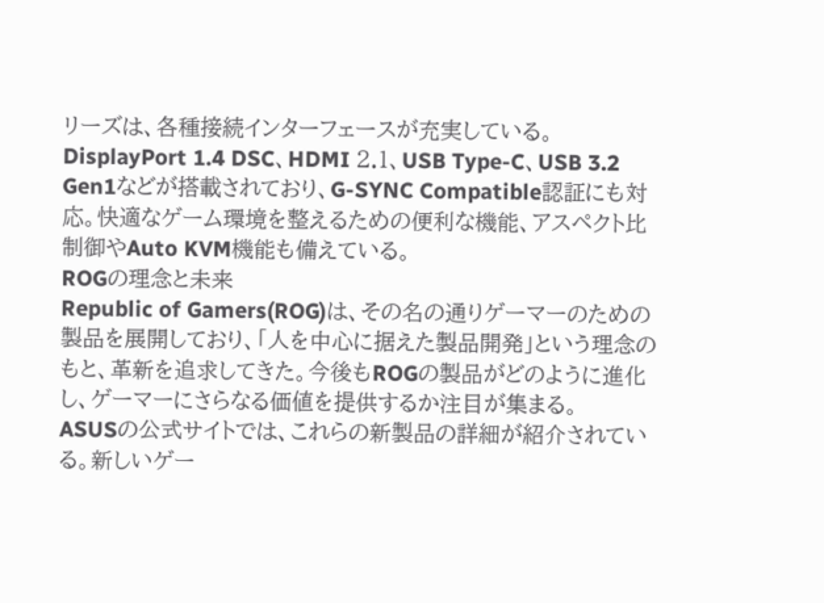リーズは、各種接続インターフェースが充実している。DisplayPort 1.4 DSC、HDMI 2.1、USB Type-C、USB 3.2 Gen1などが搭載されており、G-SYNC Compatible認証にも対応。快適なゲーム環境を整えるための便利な機能、アスペクト比制御やAuto KVM機能も備えている。
ROGの理念と未来
Republic of Gamers(ROG)は、その名の通りゲーマーのための製品を展開しており、「人を中心に据えた製品開発」という理念のもと、革新を追求してきた。今後もROGの製品がどのように進化し、ゲーマーにさらなる価値を提供するか注目が集まる。
ASUSの公式サイトでは、これらの新製品の詳細が紹介されている。新しいゲー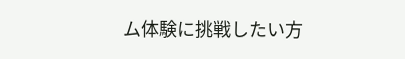ム体験に挑戦したい方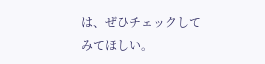は、ぜひチェックしてみてほしい。